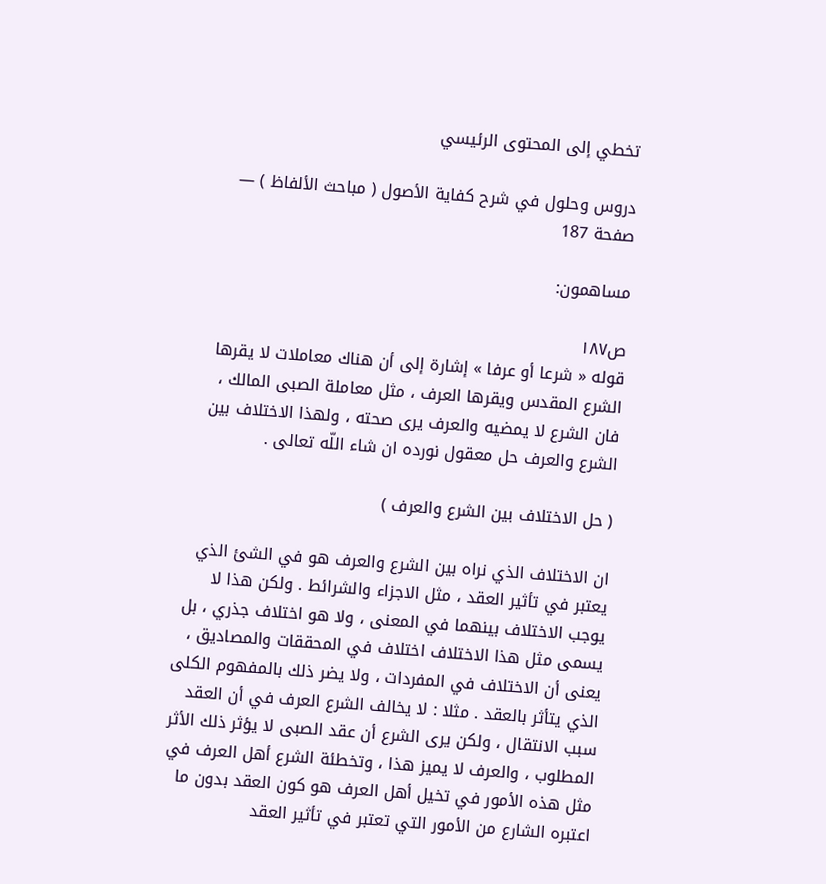تخطي إلى المحتوى الرئيسي

دروس وحلول في شرح كفاية الأصول ( مباحث الألفاظ ) — صفحة 187

مساهمون:

ص١٨٧
قوله « شرعا أو عرفا » إشارة إلى أن هناك معاملات لا يقرها الشرع المقدس ويقرها العرف ، مثل معاملة الصبى المالك ، فان الشرع لا يمضيه والعرف يرى صحته ، ولهذا الاختلاف بين الشرع والعرف حل معقول نورده ان شاء اللّه تعالى .

( حل الاختلاف بين الشرع والعرف )

ان الاختلاف الذي نراه بين الشرع والعرف هو في الشئ الذي يعتبر في تأثير العقد ، مثل الاجزاء والشرائط . ولكن هذا لا يوجب الاختلاف بينهما في المعنى ، ولا هو اختلاف جذري ، بل يسمى مثل هذا الاختلاف اختلاف في المحققات والمصاديق ، يعنى أن الاختلاف في المفردات ، ولا يضر ذلك بالمفهوم الكلى الذي يتأثر بالعقد . مثلا : لا يخالف الشرع العرف في أن العقد سبب الانتقال ، ولكن يرى الشرع أن عقد الصبى لا يؤثر ذلك الأثر المطلوب ، والعرف لا يميز هذا ، وتخطئة الشرع أهل العرف في مثل هذه الأمور في تخيل أهل العرف هو كون العقد بدون ما اعتبره الشارع من الأمور التي تعتبر في تأثير العقد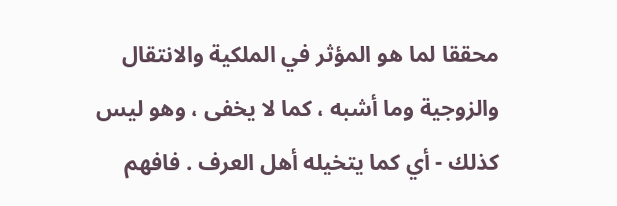محققا لما هو المؤثر في الملكية والانتقال والزوجية وما أشبه ، كما لا يخفى ، وهو ليس كذلك - أي كما يتخيله أهل العرف . فافهم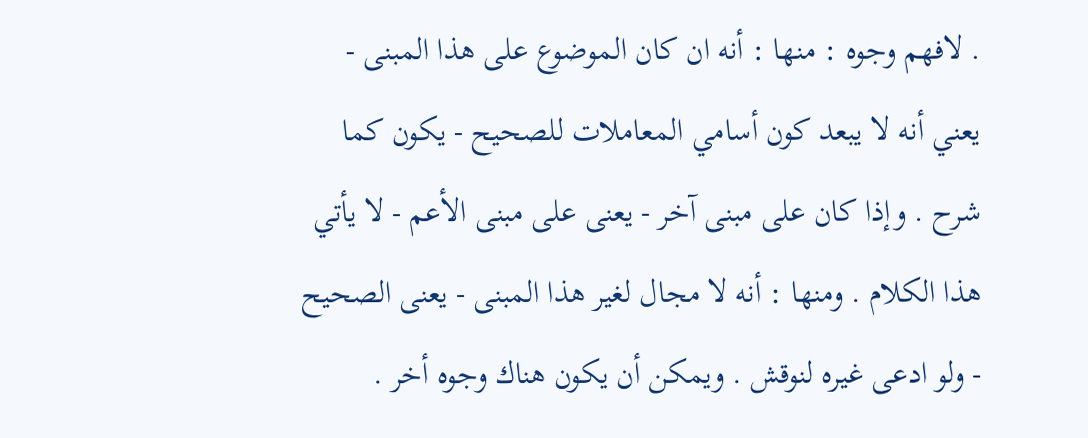. لافهم وجوه : منها : أنه ان كان الموضوع على هذا المبنى - يعني أنه لا يبعد كون أسامي المعاملات للصحيح - يكون كما شرح . وإذا كان على مبنى آخر - يعنى على مبنى الأعم - لا يأتي هذا الكلام . ومنها : أنه لا مجال لغير هذا المبنى - يعنى الصحيح - ولو ادعى غيره لنوقش . ويمكن أن يكون هناك وجوه أخر .